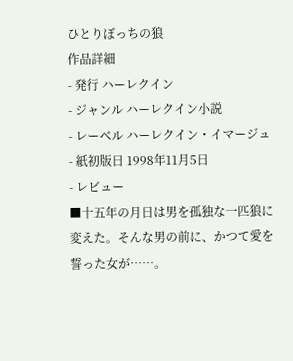ひとりぼっちの狼
作品詳細
- 発行 ハーレクイン
- ジャンル ハーレクイン小説
- レーベル ハーレクイン・イマージュ
- 紙初版日 1998年11月5日
- レビュー
■十五年の月日は男を孤独な一匹狼に変えた。そんな男の前に、かつて愛を誓った女が……。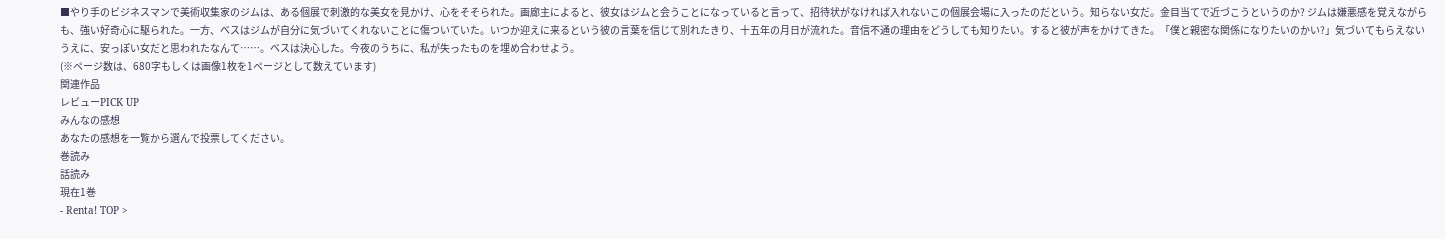■やり手のビジネスマンで美術収集家のジムは、ある個展で刺激的な美女を見かけ、心をそそられた。画廊主によると、彼女はジムと会うことになっていると言って、招待状がなければ入れないこの個展会場に入ったのだという。知らない女だ。金目当てで近づこうというのか? ジムは嫌悪感を覚えながらも、強い好奇心に駆られた。一方、ベスはジムが自分に気づいてくれないことに傷ついていた。いつか迎えに来るという彼の言葉を信じて別れたきり、十五年の月日が流れた。音信不通の理由をどうしても知りたい。すると彼が声をかけてきた。「僕と親密な関係になりたいのかい?」気づいてもらえないうえに、安っぽい女だと思われたなんて……。ベスは決心した。今夜のうちに、私が失ったものを埋め合わせよう。
(※ページ数は、680字もしくは画像1枚を1ページとして数えています)
関連作品
レビューPICK UP
みんなの感想
あなたの感想を一覧から選んで投票してください。
巻読み
話読み
現在1巻
- Renta! TOP >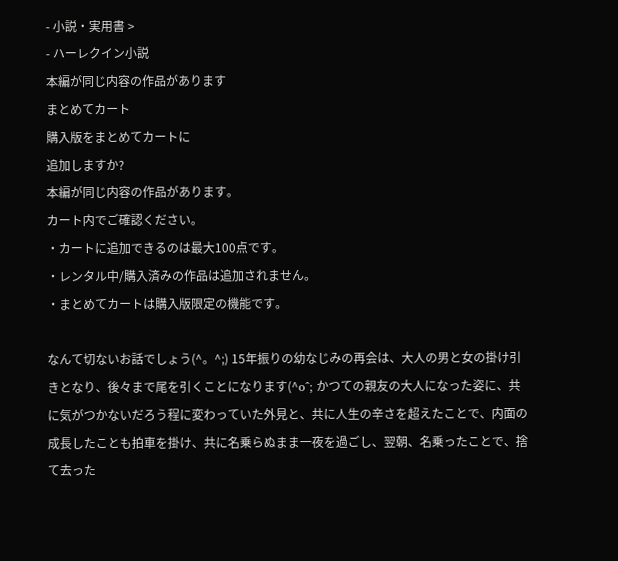- 小説・実用書 >
- ハーレクイン小説
本編が同じ内容の作品があります
まとめてカート
購入版をまとめてカートに
追加しますか?
本編が同じ内容の作品があります。
カート内でご確認ください。
・カートに追加できるのは最大100点です。
・レンタル中/購入済みの作品は追加されません。
・まとめてカートは購入版限定の機能です。

なんて切ないお話でしょう(^。^;) 15年振りの幼なじみの再会は、大人の男と女の掛け引きとなり、後々まで尾を引くことになります(^o^; かつての親友の大人になった姿に、共に気がつかないだろう程に変わっていた外見と、共に人生の辛さを超えたことで、内面の成長したことも拍車を掛け、共に名乗らぬまま一夜を過ごし、翌朝、名乗ったことで、捨て去った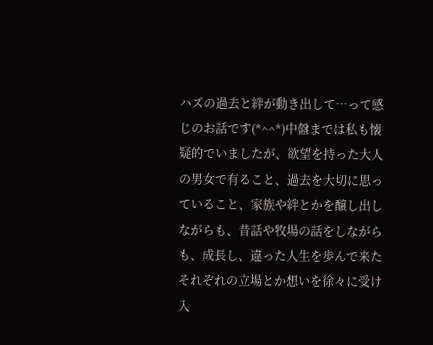ハズの過去と絆が動き出して…って感じのお話です(*^^*)中盤までは私も懐疑的でいましたが、欲望を持った大人の男女で有ること、過去を大切に思っていること、家族や絆とかを醸し出しながらも、昔話や牧場の話をしながらも、成長し、違った人生を歩んで来たそれぞれの立場とか想いを徐々に受け入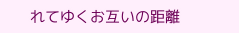れてゆくお互いの距離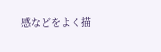感などをよく描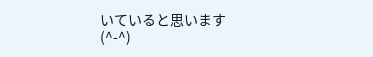いていると思います(^-^)